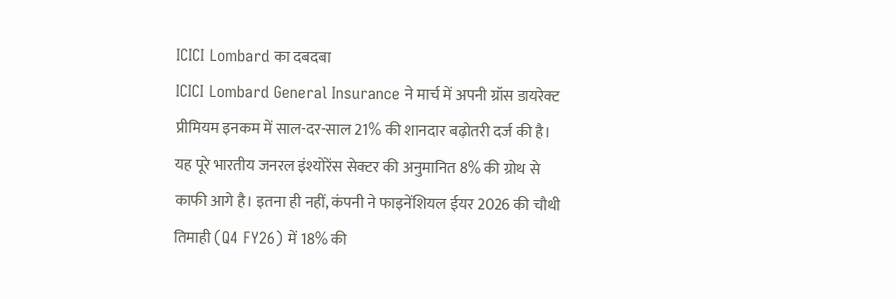ICICI Lombard का दबदबा
ICICI Lombard General Insurance ने मार्च में अपनी ग्रॉस डायरेक्ट प्रीमियम इनकम में साल-दर-साल 21% की शानदार बढ़ोतरी दर्ज की है। यह पूरे भारतीय जनरल इंश्योरेंस सेक्टर की अनुमानित 8% की ग्रोथ से काफी आगे है। इतना ही नहीं, कंपनी ने फाइनेंशियल ईयर 2026 की चौथी तिमाही (Q4 FY26) में 18% की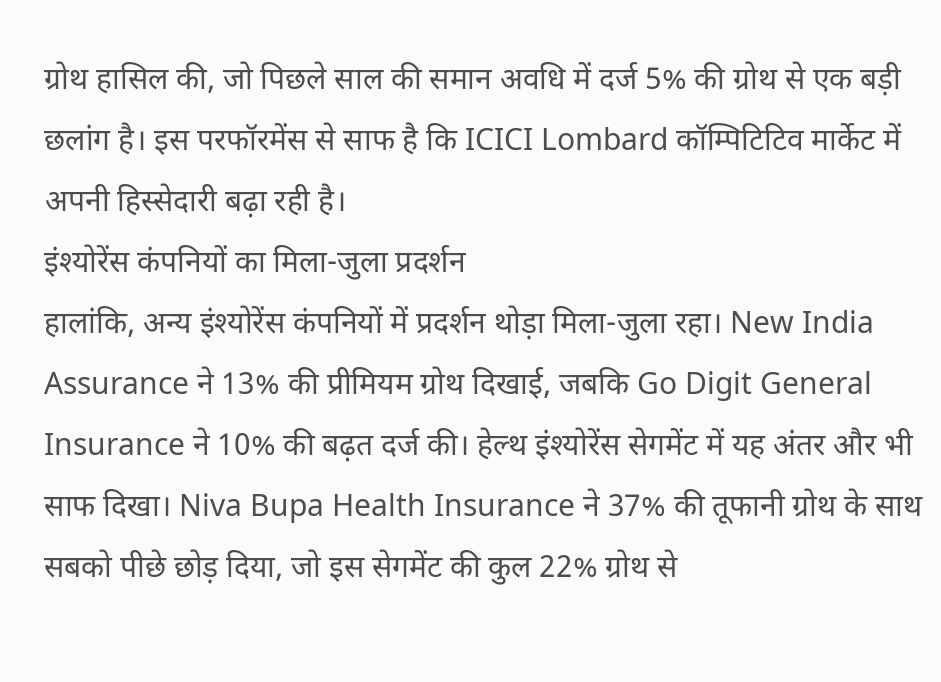ग्रोथ हासिल की, जो पिछले साल की समान अवधि में दर्ज 5% की ग्रोथ से एक बड़ी छलांग है। इस परफॉरमेंस से साफ है कि ICICI Lombard कॉम्पिटिटिव मार्केट में अपनी हिस्सेदारी बढ़ा रही है।
इंश्योरेंस कंपनियों का मिला-जुला प्रदर्शन
हालांकि, अन्य इंश्योरेंस कंपनियों में प्रदर्शन थोड़ा मिला-जुला रहा। New India Assurance ने 13% की प्रीमियम ग्रोथ दिखाई, जबकि Go Digit General Insurance ने 10% की बढ़त दर्ज की। हेल्थ इंश्योरेंस सेगमेंट में यह अंतर और भी साफ दिखा। Niva Bupa Health Insurance ने 37% की तूफानी ग्रोथ के साथ सबको पीछे छोड़ दिया, जो इस सेगमेंट की कुल 22% ग्रोथ से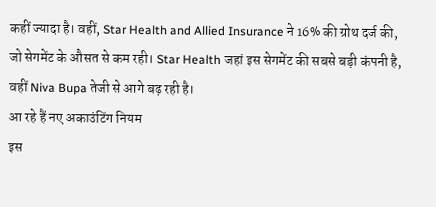कहीं ज्यादा है। वहीं, Star Health and Allied Insurance ने 16% की ग्रोथ दर्ज की, जो सेगमेंट के औसत से कम रही। Star Health जहां इस सेगमेंट की सबसे बड़ी कंपनी है, वहीं Niva Bupa तेजी से आगे बढ़ रही है।
आ रहे हैं नए अकाउंटिंग नियम
इस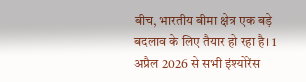बीच, भारतीय बीमा क्षेत्र एक बड़े बदलाव के लिए तैयार हो रहा है। 1 अप्रैल 2026 से सभी इंश्योरेंस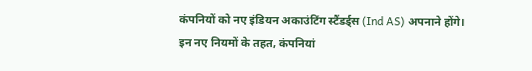कंपनियों को नए इंडियन अकाउंटिंग स्टैंडर्ड्स (Ind AS) अपनाने होंगे। इन नए नियमों के तहत, कंपनियां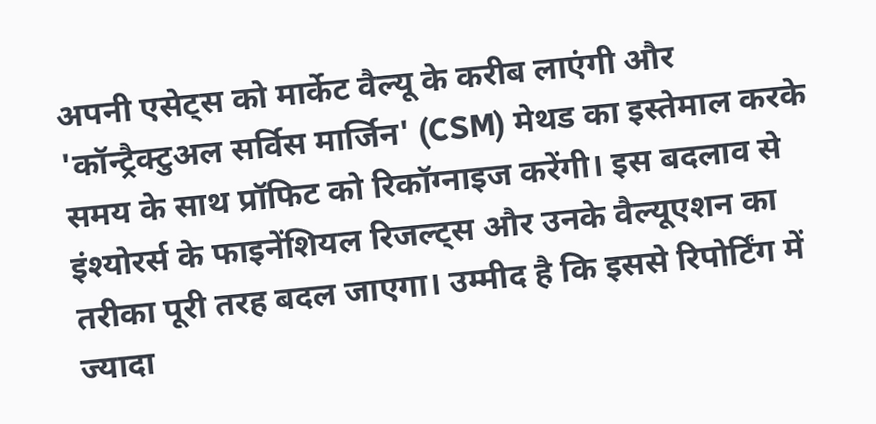अपनी एसेट्स को मार्केट वैल्यू के करीब लाएंगी और 'कॉन्ट्रैक्टुअल सर्विस मार्जिन' (CSM) मेथड का इस्तेमाल करके समय के साथ प्रॉफिट को रिकॉग्नाइज करेंगी। इस बदलाव से इंश्योरर्स के फाइनेंशियल रिजल्ट्स और उनके वैल्यूएशन का तरीका पूरी तरह बदल जाएगा। उम्मीद है कि इससे रिपोर्टिंग में ज्यादा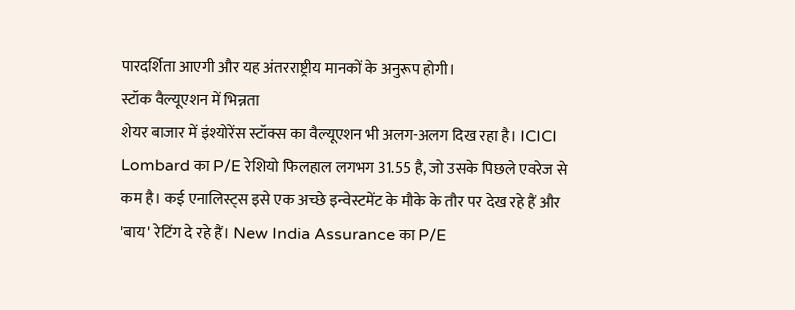पारदर्शिता आएगी और यह अंतरराष्ट्रीय मानकों के अनुरूप होगी।
स्टॉक वैल्यूएशन में भिन्नता
शेयर बाजार में इंश्योरेंस स्टॉक्स का वैल्यूएशन भी अलग-अलग दिख रहा है। ICICI Lombard का P/E रेशियो फिलहाल लगभग 31.55 है, जो उसके पिछले एवरेज से कम है। कई एनालिस्ट्स इसे एक अच्छे इन्वेस्टमेंट के मौके के तौर पर देख रहे हैं और 'बाय' रेटिंग दे रहे हैं। New India Assurance का P/E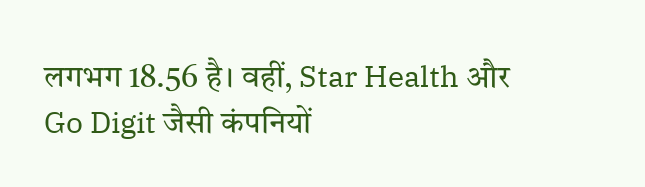लगभग 18.56 है। वहीं, Star Health और Go Digit जैसी कंपनियों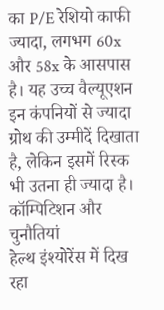का P/E रेशियो काफी ज्यादा, लगभग 60x और 58x के आसपास है। यह उच्च वैल्यूएशन इन कंपनियों से ज्यादा ग्रोथ की उम्मीदें दिखाता है, लेकिन इसमें रिस्क भी उतना ही ज्यादा है।
कॉम्पिटिशन और चुनौतियां
हेल्थ इंश्योरेंस में दिख रहा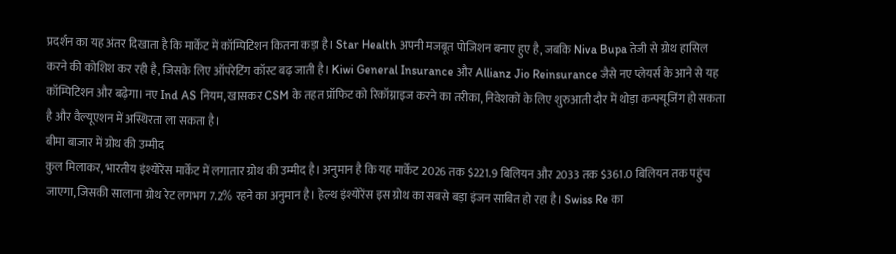प्रदर्शन का यह अंतर दिखाता है कि मार्केट में कॉम्पिटिशन कितना कड़ा है। Star Health अपनी मजबूत पोजिशन बनाए हुए है, जबकि Niva Bupa तेजी से ग्रोथ हासिल करने की कोशिश कर रही है, जिसके लिए ऑपरेटिंग कॉस्ट बढ़ जाती है। Kiwi General Insurance और Allianz Jio Reinsurance जैसे नए प्लेयर्स के आने से यह कॉम्पिटिशन और बढ़ेगा। नए Ind AS नियम, खासकर CSM के तहत प्रॉफिट को रिकॉग्नाइज करने का तरीका, निवेशकों के लिए शुरुआती दौर में थोड़ा कन्फ्यूजिंग हो सकता है और वैल्यूएशन में अस्थिरता ला सकता है।
बीमा बाजार में ग्रोथ की उम्मीद
कुल मिलाकर, भारतीय इंश्योरेंस मार्केट में लगातार ग्रोथ की उम्मीद है। अनुमान है कि यह मार्केट 2026 तक $221.9 बिलियन और 2033 तक $361.0 बिलियन तक पहुंच जाएगा, जिसकी सालाना ग्रोथ रेट लगभग 7.2% रहने का अनुमान है। हेल्थ इंश्योरेंस इस ग्रोथ का सबसे बड़ा इंजन साबित हो रहा है। Swiss Re का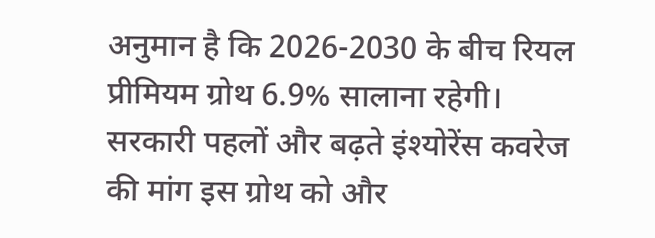अनुमान है कि 2026-2030 के बीच रियल प्रीमियम ग्रोथ 6.9% सालाना रहेगी। सरकारी पहलों और बढ़ते इंश्योरेंस कवरेज की मांग इस ग्रोथ को और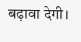बढ़ावा देगी।